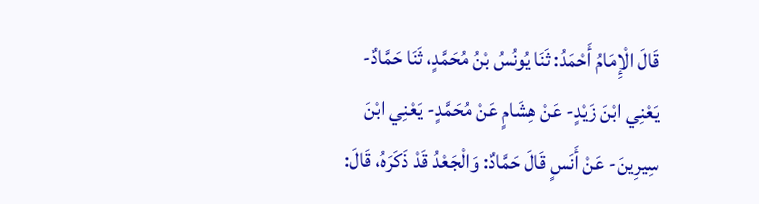قَالَ الْإِمَامُ أَحْمَدُ: ثَنَا يُونُسُ بْنُ مُحَمَّدٍ، ثَنَا حَمَّادٌ- يَعْنِي ابْنَ زَيْدٍ- عَنْ هِشَامٍ عَنْ مُحَمَّدٍ- يَعْنِي ابْنَ سِيرِينَ- عَنْ أَنَسٍ قَالَ حَمَّادٌ: وَالْجَعْدُ قَدْ ذَكَرَهُ، قَالَ: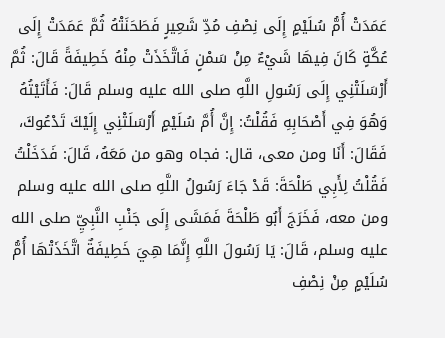عَمَدَتْ أُمُّ سُلَيْمٍ إِلَى نِصْفِ مُدِّ شَعِيرٍ فَطَحَنَتْهُ ثُمَّ عَمَدَتْ إِلَى عُكَّةٍ كَانَ فِيهَا شَيْءٌ مِنْ سَمْنٍ فَاتَّخَذَتْ مِنْهُ خَطِيفَةً قَالَ: ثُمَّ أَرْسَلَتْنِي إِلَى رَسُولِ اللَّهِ صلى الله عليه وسلم قَالَ: فَأَتَيْتُهُ وَهُوَ فِي أَصْحَابِهِ فَقُلْتُ: إِنَّ أُمَّ سُلَيْمٍ أَرْسَلَتْنِي إِلَيْكَ تَدْعُوكَ، فَقَالَ: أَنَا ومن معى، قال: فجاه وهو من مَعَهُ، قَالَ: فَدَخَلْتُ فَقُلْتُ لِأَبِي طَلْحَةَ: قَدْ جَاءَ رَسُولُ اللَّهِ صلى الله عليه وسلم ومن معه، فَخَرَجَ أَبُو طَلْحَةَ فَمَشَى إِلَى جَنْبِ النَّبِيِّ صلى الله عليه وسلم، قَالَ: يَا رَسُولَ اللَّهِ إِنَّمَا هِيَ خَطِيفَةٌ اتَّخَذَتْهَا أُمُّ سُلَيْمٍ مِنْ نِصْفِ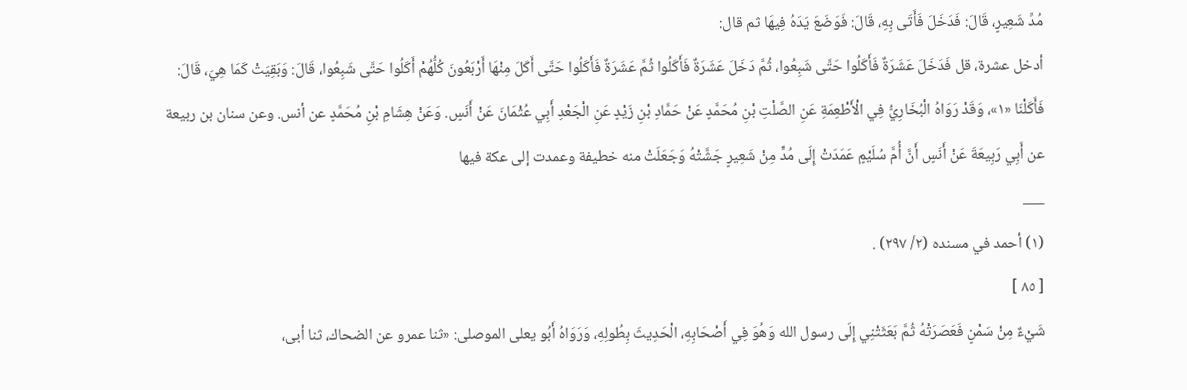مُدِّ شَعِيرٍ، قَالَ: فَدَخَلَ فَأَتَى بِهِ، قَالَ: فَوَضَعَ يَدَهُ فِيهَا ثم قال:
أدخل عشرة، قل فَدَخَلَ عَشَرَةٌ فَأَكَلُوا حَتَّى شَبِعُوا، ثُمَّ دَخَلَ عَشَرَةٌ فَأَكَلُوا ثُمَّ عَشَرَةٌ فَأَكَلُوا حَتَّى أَكَلَ مِنْهَا أَرْبَعُونَ كُلُّهُمْ أَكَلُوا حَتَّى شَبِعُوا، قَالَ: وَبَقِيَتْ كَمَا هِيَ، قَالَ: فَأَكَلْنَا «١»، وَقَدْ رَوَاهُ الْبُخَارِيُّ فِي الْأَطْعِمَةِ عَنِ الصَّلْتِ بْنِ مُحَمَّدٍ عَنْ حَمَّادِ بْنِ زَيْدٍ عَنِ الْجَعْدِ أَبِي عُثْمَانَ عَنْ أَنَسٍ. وَعَنْ هِشَامِ بْنِ مُحَمَّدٍ عن أنس. وعن سنان بن ربيعة عن أَبِي رَبِيعَةَ عَنْ أَنَسٍ أَنَّ أُمَّ سُلَيْمٍ عَمَدَتْ إِلَى مُدٍّ مِنْ شَعِيرٍ جَشَّتْهُ وَجَعَلَتْ منه خطيفة وعمدت إلى عكة فيها
___
(١) أحمد في مسنده (٢/ ٢٩٧) .
[ ٨٥ ]
شَيْءٌ مِنْ سَمْنٍ فَعَصَرَتْهُ ثُمَّ بَعَثَتْنِي إِلَى رسول الله وَهُوَ فِي أَصْحَابِهِ، الْحَدِيثَ بِطُولِهِ، وَرَوَاهُ أَبُو يعلى الموصلى: «ثنا عمرو عن الضحاك، ثنا أبى،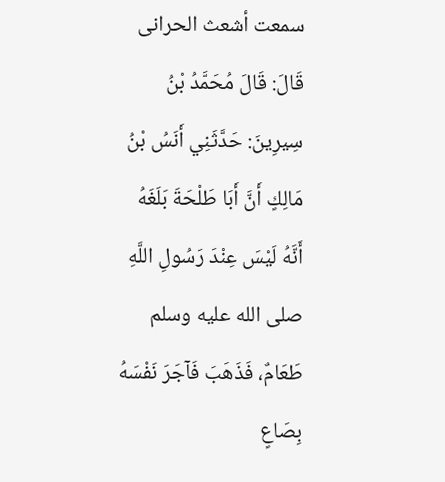سمعت أشعث الحرانى قَالَ: قَالَ مُحَمَّدُ بْنُ سِيرِينَ: حَدَّثَنِي أَنَسُ بْنُ مَالِكٍ أَنَّ أَبَا طَلْحَةَ بَلَغَهُ أَنَّهُ لَيْسَ عِنْدَ رَسُولِ اللَّهِ صلى الله عليه وسلم طَعَامٌ، فَذَهَبَ فَآجَرَ نَفْسَهُ بِصَاعٍ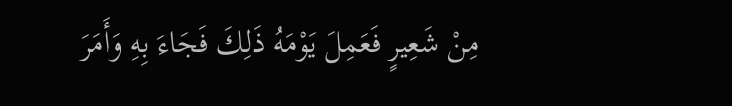مِنْ شَعِيرٍ فَعَمِلَ يَوْمَهُ ذَلِكَ فَجَاءَ بِهِ وَأَمَرَ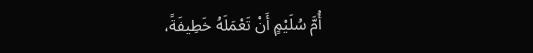أُمَّ سُلَيْمٍ أَنْ تَعْمَلَهُ خَطِيفَةً،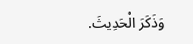وَذَكَرَ الْحَدِيثَ.